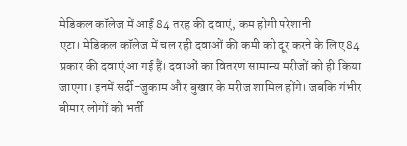मेडिकल कॉलेज में आईं 84 तरह की दवाएं, कम होगी परेशानी
एटा। मेडिकल कॉलेज में चल रही दवाओं की कमी को दूर करने के लिए 84 प्रकार की दवाएं आ गई हैं। दवाओं का वितरण सामान्य मरीजों को ही किया जाएगा। इनमें सर्दी-जुकाम और बुखार के मरीज शामिल होंगे। जबकि गंभीर बीमार लोगों को भर्ती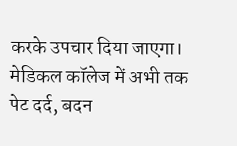करके उपचार दिया जाएगा।
मेडिकल कॉलेज में अभी तक पेट दर्द, बदन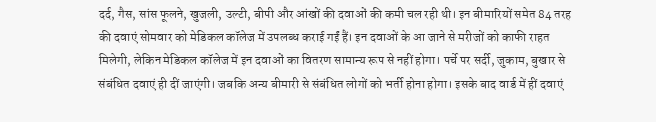दर्द, गैस, सांस फूलने, खुजली, उल्टी, बीपी और आंखों की दवाओं की कमी चल रही थी। इन बीमारियों समेत 84 तरह की दवाएं सोमवार को मेडिकल कॉलेज में उपलब्ध कराई गईं हैं। इन दवाओं के आ जाने से मरीजों को काफी राहत मिलेगी, लेकिन मेडिकल कॉलेज में इन दवाओं का वितरण सामान्य रूप से नहीं होगा। पर्चे पर सर्दी, जुकाम, बुखार से संबंधित दवाएं ही दीं जाएंगी। जबकि अन्य बीमारी से संबंधित लोगों को भर्ती होना होगा। इसके बाद वार्ड में हीं दवाएं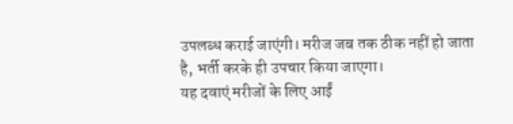उपलब्ध कराई जाएंगी। मरीज जब तक ठीक नहीं हो जाता है, भर्ती करके ही उपचार किया जाएगा।
यह दवाएं मरीजों के लिए आईं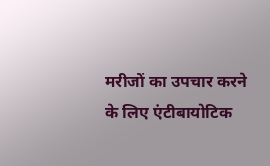मरीजों का उपचार करने के लिए एंटीबायोटिक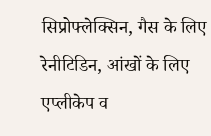सिप्रोफ्लेक्सिन, गैस के लिए रेनीटिडिन, आंखों के लिए एप्लीकेप व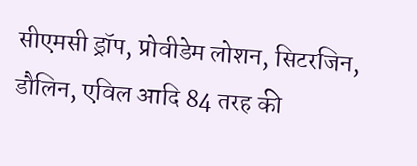सीएमसी ड्रॉप, प्रोवीडेम लोशन, सिटरजिन, डौलिन, एविल आदि 84 तरह की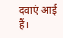दवाएं आई हैं।